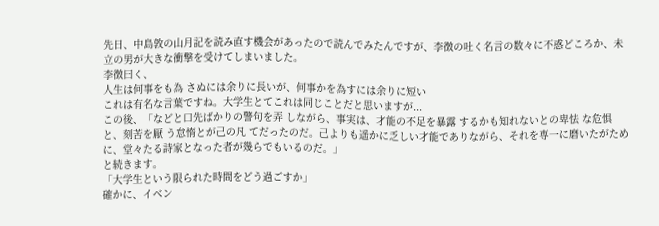先日、中島敦の山月記を読み直す機会があったので読んでみたんですが、李徴の吐く名言の数々に不惑どころか、未立の男が大きな衝撃を受けてしまいました。
李徴曰く、
人生は何事をも為 さぬには余りに長いが、何事かを為すには余りに短い
これは有名な言葉ですね。大学生とてこれは同じことだと思いますが...
この後、「などと口先ばかりの警句を弄 しながら、事実は、才能の不足を暴露 するかも知れないとの卑怯 な危惧 と、刻苦を厭 う怠惰とが己の凡 てだったのだ。己よりも遥かに乏しい才能でありながら、それを専一に磨いたがために、堂々たる詩家となった者が幾らでもいるのだ。」
と続きます。
「大学生という限られた時間をどう過ごすか」
確かに、イベン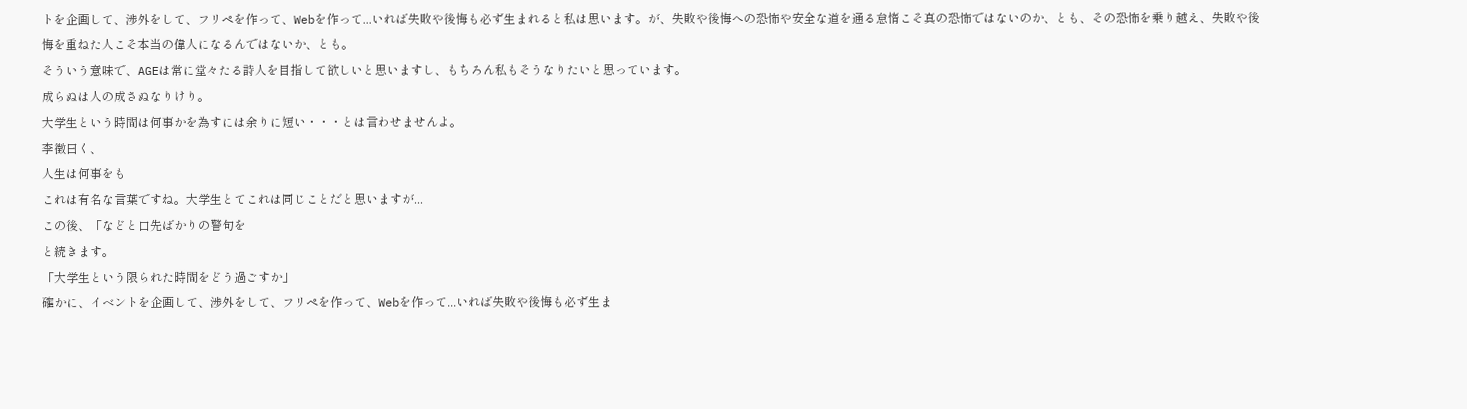トを企画して、渉外をして、フリペを作って、Webを作って...いれば失敗や後悔も必ず生まれると私は思います。が、失敗や後悔への恐怖や安全な道を通る怠惰こそ真の恐怖ではないのか、とも、その恐怖を乗り越え、失敗や後悔を重ねた人こそ本当の偉人になるんではないか、とも。
そういう意味で、AGEは常に堂々たる詩人を目指して欲しいと思いますし、もちろん私もそうなりたいと思っています。
成らぬは人の成さぬなりけり。
大学生という時間は何事かを為すには余りに短い・・・とは言わせませんよ。
李徴曰く、
人生は何事をも
これは有名な言葉ですね。大学生とてこれは同じことだと思いますが...
この後、「などと口先ばかりの警句を
と続きます。
「大学生という限られた時間をどう過ごすか」
確かに、イベントを企画して、渉外をして、フリペを作って、Webを作って...いれば失敗や後悔も必ず生ま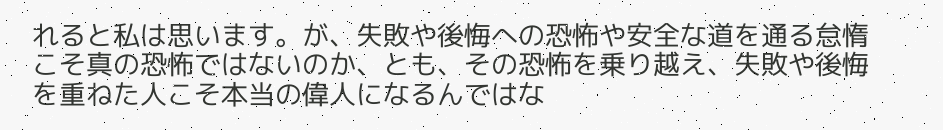れると私は思います。が、失敗や後悔への恐怖や安全な道を通る怠惰こそ真の恐怖ではないのか、とも、その恐怖を乗り越え、失敗や後悔を重ねた人こそ本当の偉人になるんではな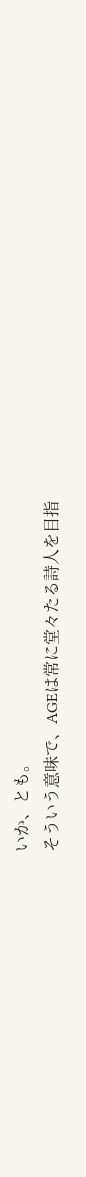いか、とも。
そういう意味で、AGEは常に堂々たる詩人を目指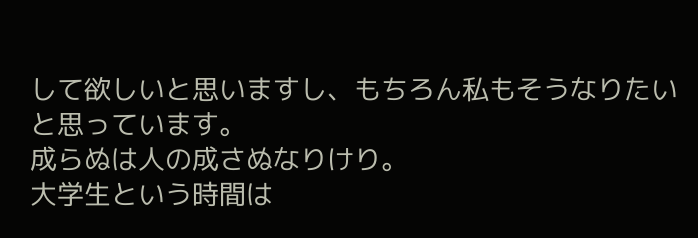して欲しいと思いますし、もちろん私もそうなりたいと思っています。
成らぬは人の成さぬなりけり。
大学生という時間は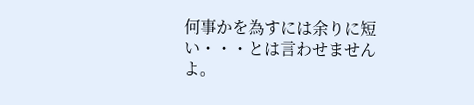何事かを為すには余りに短い・・・とは言わせませんよ。